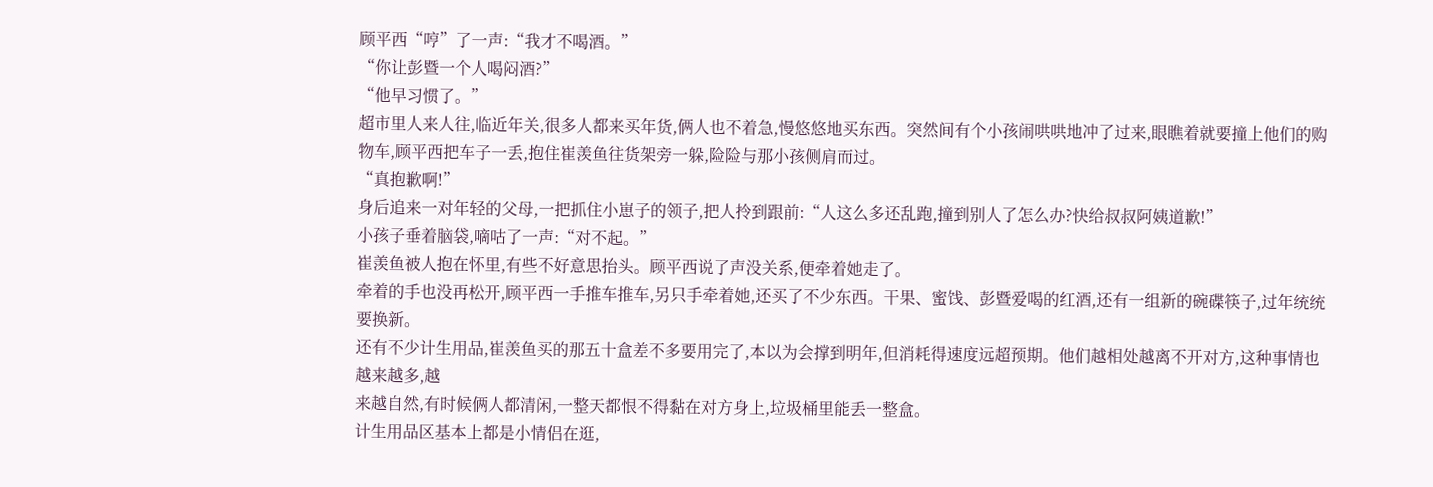顾平西“哼”了一声:“我才不喝酒。”
“你让彭暨一个人喝闷酒?”
“他早习惯了。”
超市里人来人往,临近年关,很多人都来买年货,俩人也不着急,慢悠悠地买东西。突然间有个小孩闹哄哄地冲了过来,眼瞧着就要撞上他们的购物车,顾平西把车子一丢,抱住崔羡鱼往货架旁一躲,险险与那小孩侧肩而过。
“真抱歉啊!”
身后追来一对年轻的父母,一把抓住小崽子的领子,把人拎到跟前:“人这么多还乱跑,撞到别人了怎么办?快给叔叔阿姨道歉!”
小孩子垂着脑袋,嘀咕了一声:“对不起。”
崔羡鱼被人抱在怀里,有些不好意思抬头。顾平西说了声没关系,便牵着她走了。
牵着的手也没再松开,顾平西一手推车推车,另只手牵着她,还买了不少东西。干果、蜜饯、彭暨爱喝的红酒,还有一组新的碗碟筷子,过年统统要换新。
还有不少计生用品,崔羡鱼买的那五十盒差不多要用完了,本以为会撑到明年,但消耗得速度远超预期。他们越相处越离不开对方,这种事情也越来越多,越
来越自然,有时候俩人都清闲,一整天都恨不得黏在对方身上,垃圾桶里能丢一整盒。
计生用品区基本上都是小情侣在逛,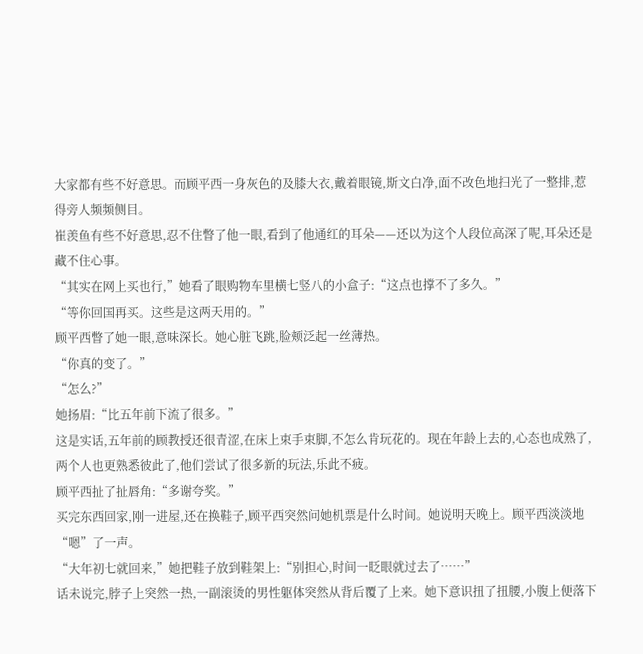大家都有些不好意思。而顾平西一身灰色的及膝大衣,戴着眼镜,斯文白净,面不改色地扫光了一整排,惹得旁人频频侧目。
崔羡鱼有些不好意思,忍不住瞥了他一眼,看到了他通红的耳朵——还以为这个人段位高深了呢,耳朵还是藏不住心事。
“其实在网上买也行,”她看了眼购物车里横七竖八的小盒子:“这点也撑不了多久。”
“等你回国再买。这些是这两天用的。”
顾平西瞥了她一眼,意味深长。她心脏飞跳,脸颊泛起一丝薄热。
“你真的变了。”
“怎么?”
她扬眉:“比五年前下流了很多。”
这是实话,五年前的顾教授还很青涩,在床上束手束脚,不怎么肯玩花的。现在年龄上去的,心态也成熟了,两个人也更熟悉彼此了,他们尝试了很多新的玩法,乐此不疲。
顾平西扯了扯唇角:“多谢夸奖。”
买完东西回家,刚一进屋,还在换鞋子,顾平西突然问她机票是什么时间。她说明天晚上。顾平西淡淡地“嗯”了一声。
“大年初七就回来,”她把鞋子放到鞋架上:“别担心,时间一眨眼就过去了……”
话未说完,脖子上突然一热,一副滚烫的男性躯体突然从背后覆了上来。她下意识扭了扭腰,小腹上便落下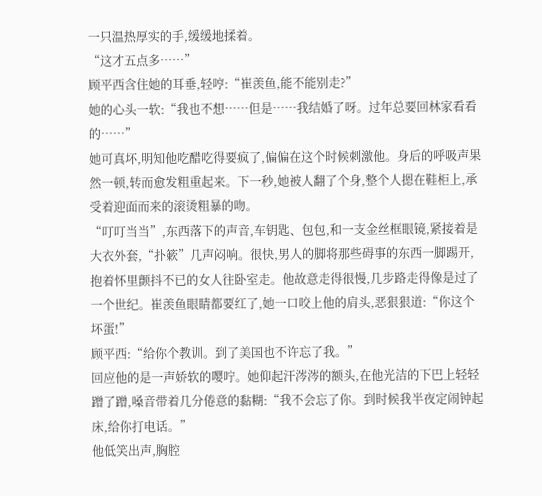一只温热厚实的手,缓缓地揉着。
“这才五点多……”
顾平西含住她的耳垂,轻哼:“崔羡鱼,能不能别走?”
她的心头一软:“我也不想……但是……我结婚了呀。过年总要回林家看看的……”
她可真坏,明知他吃醋吃得要疯了,偏偏在这个时候刺激他。身后的呼吸声果然一顿,转而愈发粗重起来。下一秒,她被人翻了个身,整个人摁在鞋柜上,承受着迎面而来的滚烫粗暴的吻。
“叮叮当当”,东西落下的声音,车钥匙、包包,和一支金丝框眼镜,紧接着是大衣外套,“扑簌”几声闷响。很快,男人的脚将那些碍事的东西一脚踢开,抱着怀里颤抖不已的女人往卧室走。他故意走得很慢,几步路走得像是过了一个世纪。崔羡鱼眼睛都要红了,她一口咬上他的肩头,恶狠狠道:“你这个坏蛋!”
顾平西:“给你个教训。到了美国也不许忘了我。”
回应他的是一声娇软的嘤咛。她仰起汗涔涔的额头,在他光洁的下巴上轻轻蹭了蹭,嗓音带着几分倦意的黏糊:“我不会忘了你。到时候我半夜定闹钟起床,给你打电话。”
他低笑出声,胸腔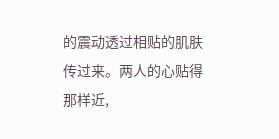的震动透过相贴的肌肤传过来。两人的心贴得那样近,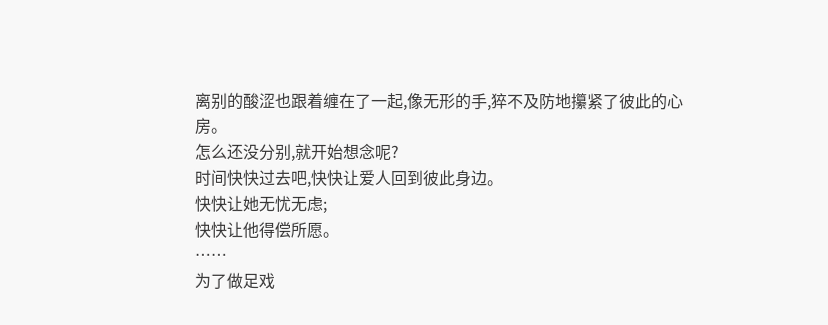离别的酸涩也跟着缠在了一起,像无形的手,猝不及防地攥紧了彼此的心房。
怎么还没分别,就开始想念呢?
时间快快过去吧,快快让爱人回到彼此身边。
快快让她无忧无虑;
快快让他得偿所愿。
……
为了做足戏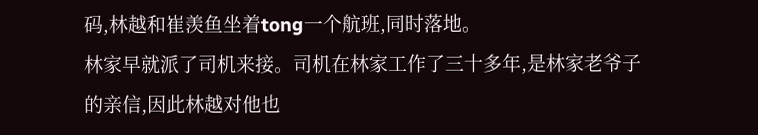码,林越和崔羡鱼坐着tong一个航班,同时落地。
林家早就派了司机来接。司机在林家工作了三十多年,是林家老爷子的亲信,因此林越对他也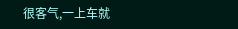很客气,一上车就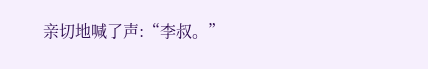亲切地喊了声:“李叔。”